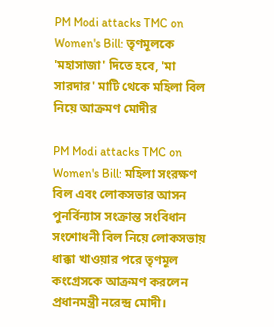PM Modi attacks TMC on Women's Bill: তৃণমূলকে 'মহাসাজা' দিতে হবে, 'মা সারদার' মাটি থেকে মহিলা বিল নিয়ে আক্রমণ মোদীর

PM Modi attacks TMC on Women's Bill: মহিলা সংরক্ষণ বিল এবং লোকসভার আসন পুনর্বিন্যাস সংক্রান্ত সংবিধান সংশোধনী বিল নিয়ে লোকসভায় ধাক্কা খাওয়ার পরে তৃণমূল কংগ্রেসকে আক্রমণ করলেন প্রধানমন্ত্রী নরেন্দ্র মোদী।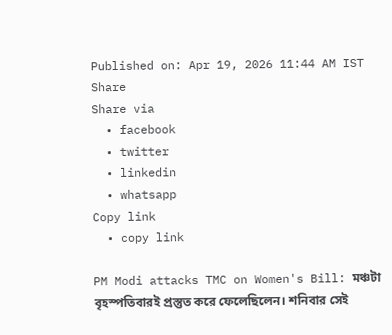Published on: Apr 19, 2026 11:44 AM IST
Share
Share via
  • facebook
  • twitter
  • linkedin
  • whatsapp
Copy link
  • copy link

PM Modi attacks TMC on Women's Bill: মঞ্চটা বৃহস্পতিবারই প্রস্তুত করে ফেলেছিলেন। শনিবার সেই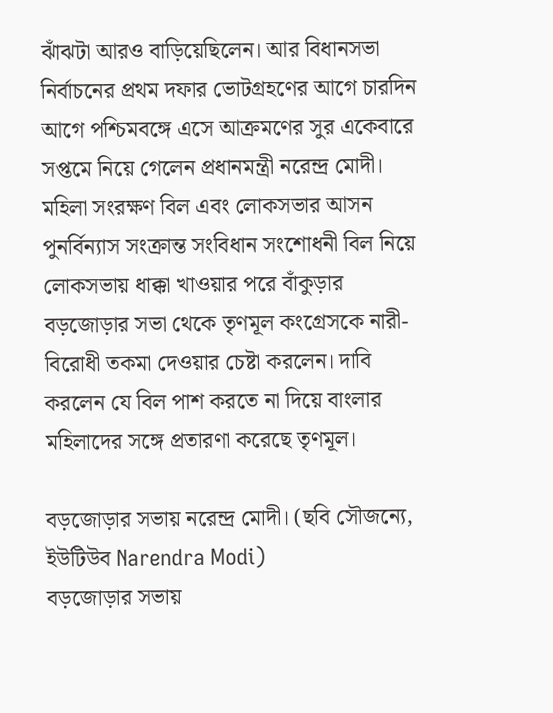ঝাঁঝটা আরও বাড়িয়েছিলেন। আর বিধানসভা নির্বাচনের প্রথম দফার ভোটগ্রহণের আগে চারদিন আগে পশ্চিমবঙ্গে এসে আক্রমণের সুর একেবারে সপ্তমে নিয়ে গেলেন প্রধানমন্ত্রী নরেন্দ্র মোদী। মহিলা সংরক্ষণ বিল এবং লোকসভার আসন পুনর্বিন্যাস সংক্রান্ত সংবিধান সংশোধনী বিল নিয়ে লোকসভায় ধাক্কা খাওয়ার পরে বাঁকুড়ার বড়জোড়ার সভা থেকে তৃণমূল কংগ্রেসকে নারী-বিরোধী তকমা দেওয়ার চেষ্টা করলেন। দাবি করলেন যে বিল পাশ করতে না দিয়ে বাংলার মহিলাদের সঙ্গে প্রতারণা করেছে তৃণমূল।

বড়জোড়ার সভায় নরেন্দ্র মোদী। (ছবি সৌজন্যে, ইউটিউব Narendra Modi)
বড়জোড়ার সভায়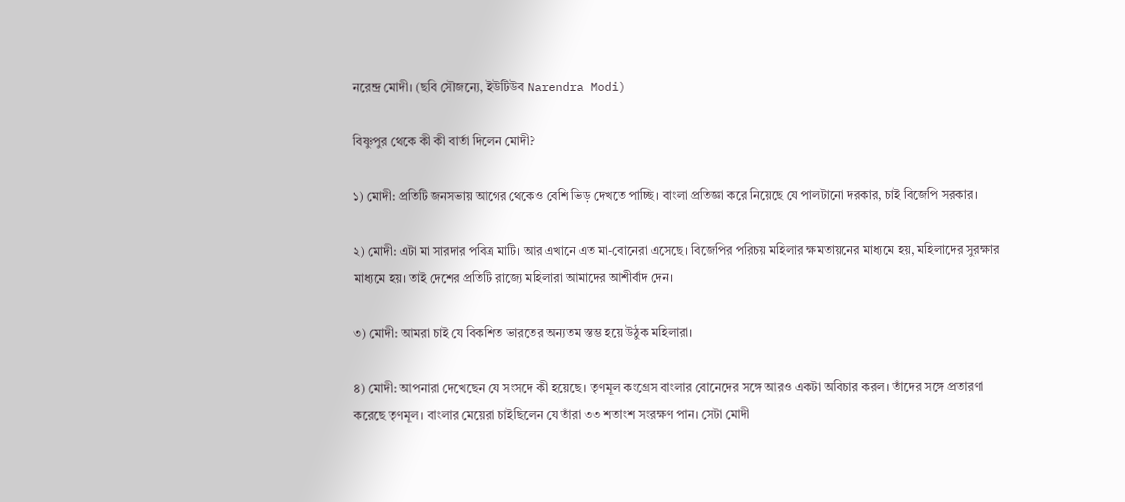নরেন্দ্র মোদী। (ছবি সৌজন্যে, ইউটিউব Narendra Modi)

বিষ্ণুপুর থেকে কী কী বার্তা দিলেন মোদী?

১) মোদী: প্রতিটি জনসভায় আগের থেকেও বেশি ভিড় দেখতে পাচ্ছি। বাংলা প্রতিজ্ঞা করে নিয়েছে যে পালটানো দরকার, চাই বিজেপি সরকার।

২) মোদী: এটা মা সারদার পবিত্র মাটি। আর এখানে এত মা-বোনেরা এসেছে। বিজেপির পরিচয় মহিলার ক্ষমতায়নের মাধ্যমে হয়, মহিলাদের সুরক্ষার মাধ্যমে হয়। তাই দেশের প্রতিটি রাজ্যে মহিলারা আমাদের আশীর্বাদ দেন।

৩) মোদী: আমরা চাই যে বিকশিত ভারতের অন্যতম স্তম্ভ হয়ে উঠুক মহিলারা।

৪) মোদী: আপনারা দেখেছেন যে সংসদে কী হয়েছে। তৃণমূল কংগ্রেস বাংলার বোনেদের সঙ্গে আরও একটা অবিচার করল। তাঁদের সঙ্গে প্রতারণা করেছে তৃণমূল। বাংলার মেয়েরা চাইছিলেন যে তাঁরা ৩৩ শতাংশ সংরক্ষণ পান। সেটা মোদী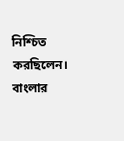নিশ্চিত করছিলেন। বাংলার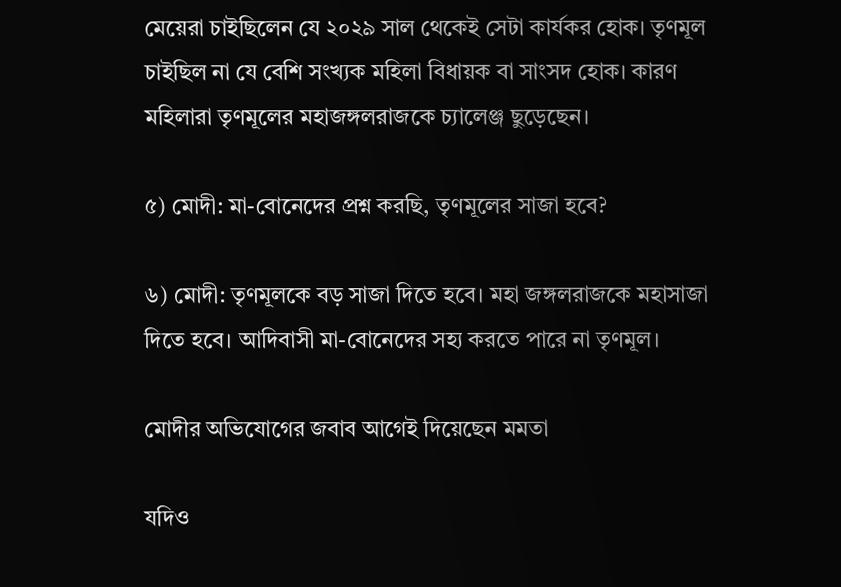মেয়েরা চাইছিলেন যে ২০২৯ সাল থেকেই সেটা কার্যকর হোক। তৃণমূল চাইছিল না যে বেশি সংখ্যক মহিলা বিধায়ক বা সাংসদ হোক। কারণ মহিলারা তৃণমূলের মহাজঙ্গলরাজকে চ্যালেঞ্জ ছুড়েছেন।

৫) মোদী: মা-বোনেদের প্রশ্ন করছি, তৃণমূলের সাজা হবে?

৬) মোদী: তৃণমূলকে বড় সাজা দিতে হবে। মহা জঙ্গলরাজকে মহাসাজা দিতে হবে। আদিবাসী মা-বোনেদের সহ্য করতে পারে না তৃণমূল।

মোদীর অভিযোগের জবাব আগেই দিয়েছেন মমতা

যদিও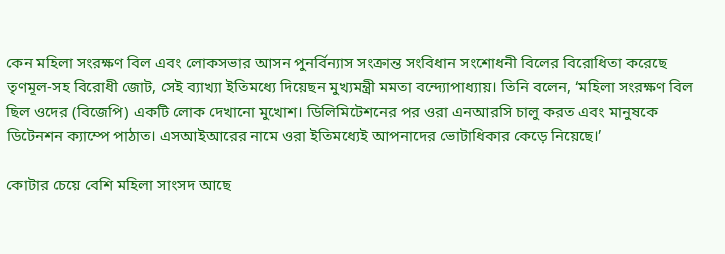কেন মহিলা সংরক্ষণ বিল এবং লোকসভার আসন পুনর্বিন্যাস সংক্রান্ত সংবিধান সংশোধনী বিলের বিরোধিতা করেছে তৃণমূল-সহ বিরোধী জোট, সেই ব্যাখ্যা ইতিমধ্যে দিয়েছন মুখ্যমন্ত্রী মমতা বন্দ্যোপাধ্যায়। তিনি বলেন, ‘মহিলা সংরক্ষণ বিল ছিল ওদের (বিজেপি) একটি লোক দেখানো মুখোশ। ডিলিমিটেশনের পর ওরা এনআরসি চালু করত এবং মানুষকে ডিটেনশন ক্যাম্পে পাঠাত। এসআইআরের নামে ওরা ইতিমধ্যেই আপনাদের ভোটাধিকার কেড়ে নিয়েছে।’

কোটার চেয়ে বেশি মহিলা সাংসদ আছে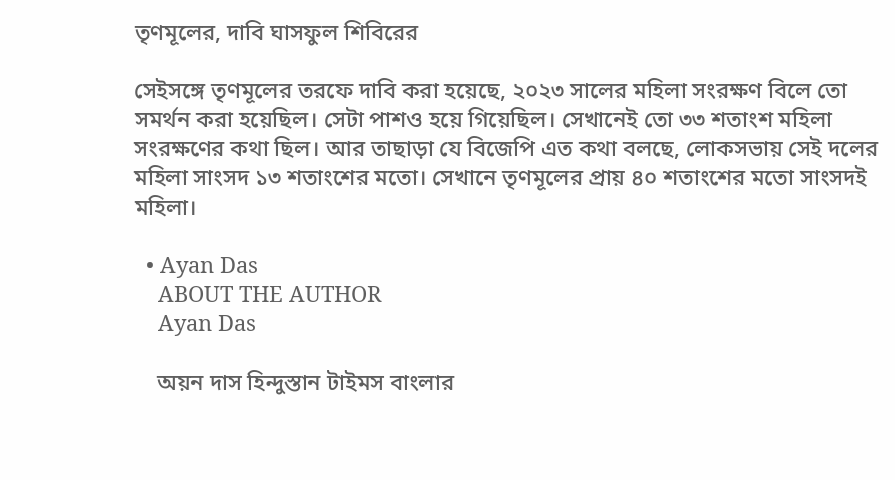তৃণমূলের, দাবি ঘাসফুল শিবিরের

সেইসঙ্গে তৃণমূলের তরফে দাবি করা হয়েছে, ২০২৩ সালের মহিলা সংরক্ষণ বিলে তো সমর্থন করা হয়েছিল। সেটা পাশও হয়ে গিয়েছিল। সেখানেই তো ৩৩ শতাংশ মহিলা সংরক্ষণের কথা ছিল। আর তাছাড়া যে বিজেপি এত কথা বলছে, লোকসভায় সেই দলের মহিলা সাংসদ ১৩ শতাংশের মতো। সেখানে তৃণমূলের প্রায় ৪০ শতাংশের মতো সাংসদই মহিলা।

  • Ayan Das
    ABOUT THE AUTHOR
    Ayan Das

    অয়ন দাস হিন্দুস্তান টাইমস বাংলার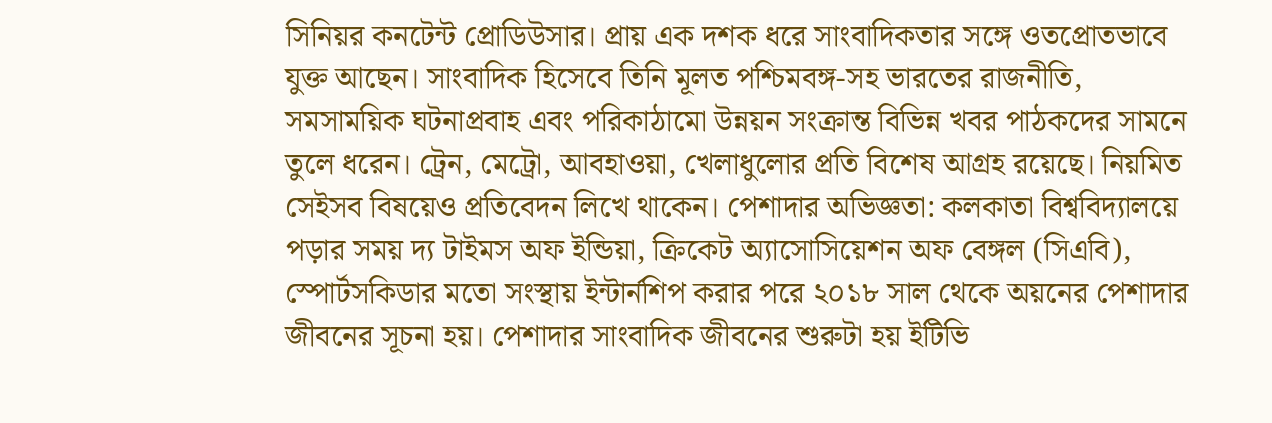সিনিয়র কনটেন্ট প্রোডিউসার। প্রায় এক দশক ধরে সাংবাদিকতার সঙ্গে ওতপ্রোতভাবে যুক্ত আছেন। সাংবাদিক হিসেবে তিনি মূলত পশ্চিমবঙ্গ-সহ ভারতের রাজনীতি, সমসাময়িক ঘটনাপ্রবাহ এবং পরিকাঠামো উন্নয়ন সংক্রান্ত বিভিন্ন খবর পাঠকদের সামনে তুলে ধরেন। ট্রেন, মেট্রো, আবহাওয়া, খেলাধুলোর প্রতি বিশেষ আগ্রহ রয়েছে। নিয়মিত সেইসব বিষয়েও প্রতিবেদন লিখে থাকেন। পেশাদার অভিজ্ঞতা: কলকাতা বিশ্ববিদ্যালয়ে পড়ার সময় দ্য টাইমস অফ ইন্ডিয়া, ক্রিকেট অ্যাসোসিয়েশন অফ বেঙ্গল (সিএবি), স্পোর্টসকিডার মতো সংস্থায় ইন্টার্নশিপ করার পরে ২০১৮ সাল থেকে অয়নের পেশাদার জীবনের সূচনা হয়। পেশাদার সাংবাদিক জীবনের শুরুটা হয় ইটিভি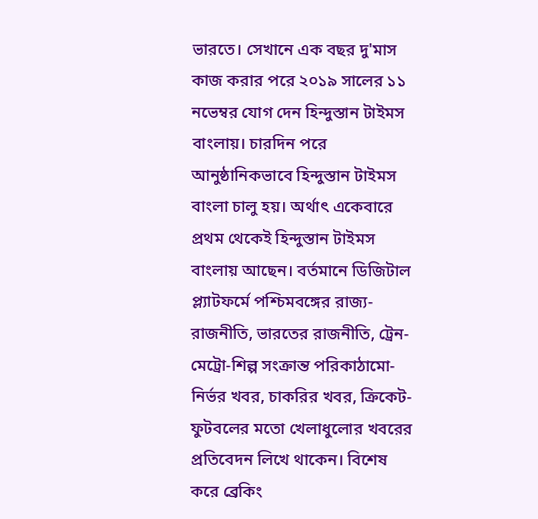ভারতে। সেখানে এক বছর দু'মাস কাজ করার পরে ২০১৯ সালের ১১ নভেম্বর যোগ দেন হিন্দুস্তান টাইমস বাংলায়। চারদিন পরে আনুষ্ঠানিকভাবে হিন্দুস্তান টাইমস বাংলা চালু হয়। অর্থাৎ একেবারে প্রথম থেকেই হিন্দুস্তান টাইমস বাংলায় আছেন। বর্তমানে ডিজিটাল প্ল্যাটফর্মে পশ্চিমবঙ্গের রাজ্য-রাজনীতি, ভারতের রাজনীতি, ট্রেন-মেট্রো-শিল্প সংক্রান্ত পরিকাঠামো-নির্ভর খবর, চাকরির খবর, ক্রিকেট-ফুটবলের মতো খেলাধুলোর খবরের প্রতিবেদন লিখে থাকেন। বিশেষ করে ব্রেকিং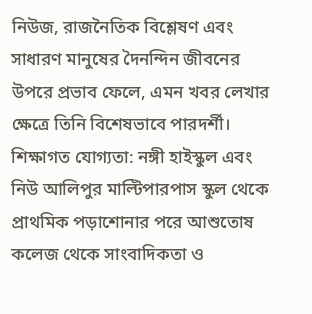নিউজ, রাজনৈতিক বিশ্লেষণ এবং সাধারণ মানুষের দৈনন্দিন জীবনের উপরে প্রভাব ফেলে, এমন খবর লেখার ক্ষেত্রে তিনি বিশেষভাবে পারদর্শী। শিক্ষাগত যোগ্যতা: নঙ্গী হাইস্কুল এবং নিউ আলিপুর মাল্টিপারপাস স্কুল থেকে প্রাথমিক পড়াশোনার পরে আশুতোষ কলেজ থেকে সাংবাদিকতা ও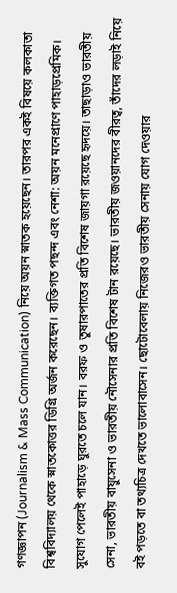গণজ্ঞাপন (Journalism & Mass Communication) নিয়ে অয়ন স্নাতক হয়েছেন। তারপর একই বিষয়ে কলকাতা বিশ্ববিদ্যালয় থেকে স্নাতকোত্তর ডিগ্রি অর্জন করেছেন। ব্যক্তিগত পছন্দ এবং নেশা: অয়ন মনেপ্রাণে পাহাড়প্রেমিক। সুযোগ পেলেই পাহাড়ে ঘুরতে চলে যান। বরফ ও তুষারপাতের প্রতি বিশেষ জায়গা রয়েছে হৃদয়ে। তাছাড়াও ভারতীয় সেনা, ভারতীয় বায়ুসেনা ও ভারতীয় নৌসেনার প্রতি বিশেষ টান রয়েছে। ভারতীয় জওয়ানদের বীরত্ব, তাঁদের লড়াই নিয়ে বই পড়তে বা তথ্যচিত্র দেখতে ভালোবাসেন। ছোটোবেলায় নিজেরও ভারতীয় সেনায় যোগ দেওয়ার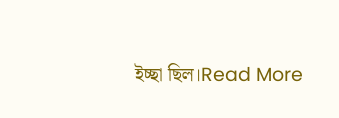ইচ্ছা ছিল।Read More